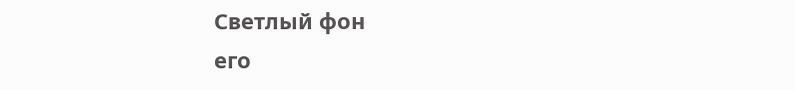Светлый фон
его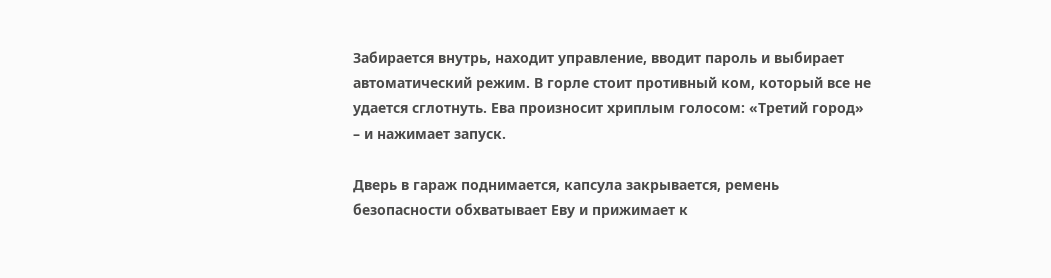Забирается внутрь, находит управление, вводит пароль и выбирает автоматический режим. В горле стоит противный ком, который все не удается сглотнуть. Ева произносит хриплым голосом: «Третий город» – и нажимает запуск.

Дверь в гараж поднимается, капсула закрывается, ремень безопасности обхватывает Еву и прижимает к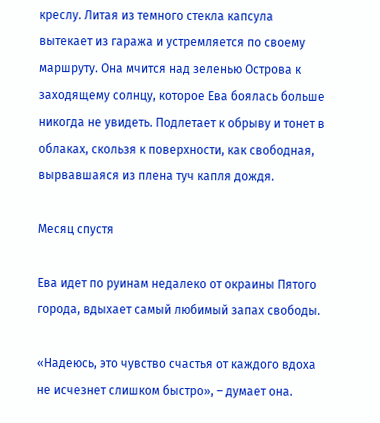креслу. Литая из темного стекла капсула вытекает из гаража и устремляется по своему маршруту. Она мчится над зеленью Острова к заходящему солнцу, которое Ева боялась больше никогда не увидеть. Подлетает к обрыву и тонет в облаках, скользя к поверхности, как свободная, вырвавшаяся из плена туч капля дождя.

Месяц спустя

Ева идет по руинам недалеко от окраины Пятого города, вдыхает самый любимый запах свободы.

«Надеюсь, это чувство счастья от каждого вдоха не исчезнет слишком быстро», – думает она.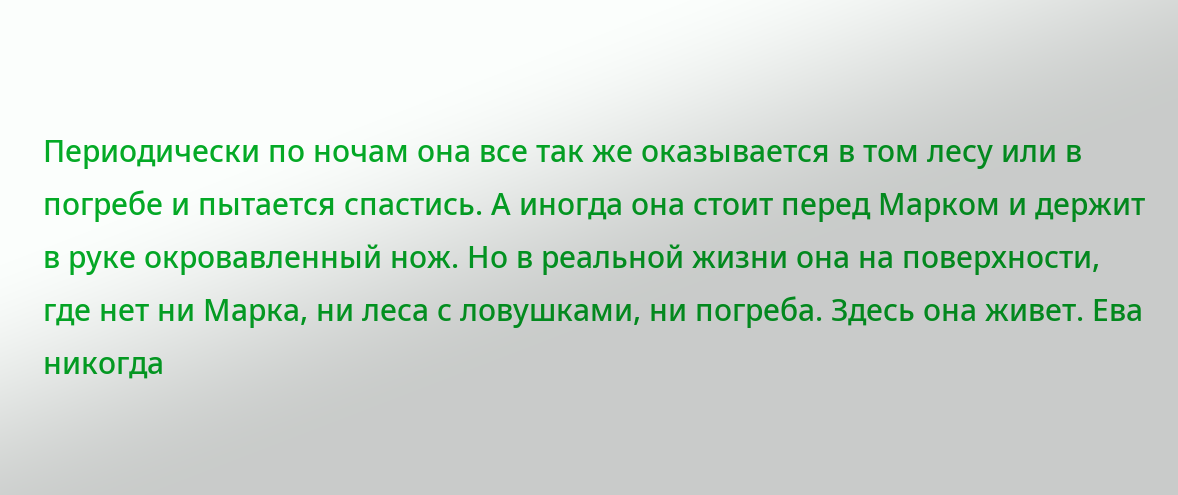Периодически по ночам она все так же оказывается в том лесу или в погребе и пытается спастись. А иногда она стоит перед Марком и держит в руке окровавленный нож. Но в реальной жизни она на поверхности, где нет ни Марка, ни леса с ловушками, ни погреба. Здесь она живет. Ева никогда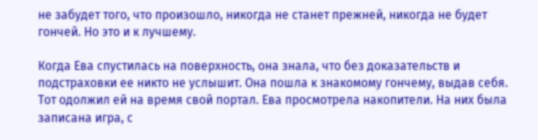не забудет того, что произошло, никогда не станет прежней, никогда не будет гончей. Но это и к лучшему.

Когда Ева спустилась на поверхность, она знала, что без доказательств и подстраховки ее никто не услышит. Она пошла к знакомому гончему, выдав себя. Тот одолжил ей на время свой портал. Ева просмотрела накопители. На них была записана игра, с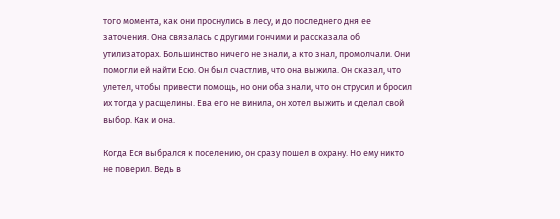того момента, как они проснулись в лесу, и до последнего дня ее заточения. Она связалась с другими гончими и рассказала об утилизаторах. Большинство ничего не знали, а кто знал, промолчали. Они помогли ей найти Есю. Он был счастлив, что она выжила. Он сказал, что улетел, чтобы привести помощь, но они оба знали, что он струсил и бросил их тогда у расщелины. Ева его не винила, он хотел выжить и сделал свой выбор. Как и она.

Когда Еся выбрался к поселению, он сразу пошел в охрану. Но ему никто не поверил. Ведь в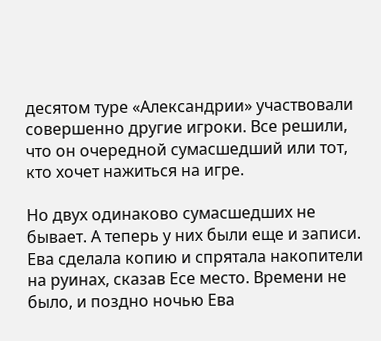десятом туре «Александрии» участвовали совершенно другие игроки. Все решили, что он очередной сумасшедший или тот, кто хочет нажиться на игре.

Но двух одинаково сумасшедших не бывает. А теперь у них были еще и записи. Ева сделала копию и спрятала накопители на руинах, сказав Есе место. Времени не было, и поздно ночью Ева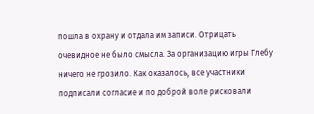пошла в охрану и отдала им записи. Отрицать очевидное не было смысла. За организацию игры Глебу ничего не грозило. Как оказалось, все участники подписали согласие и по доброй воле рисковали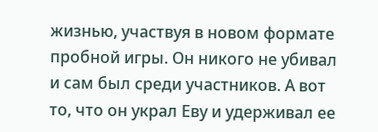жизнью, участвуя в новом формате пробной игры. Он никого не убивал и сам был среди участников. А вот то, что он украл Еву и удерживал ее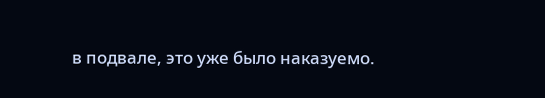в подвале, это уже было наказуемо.